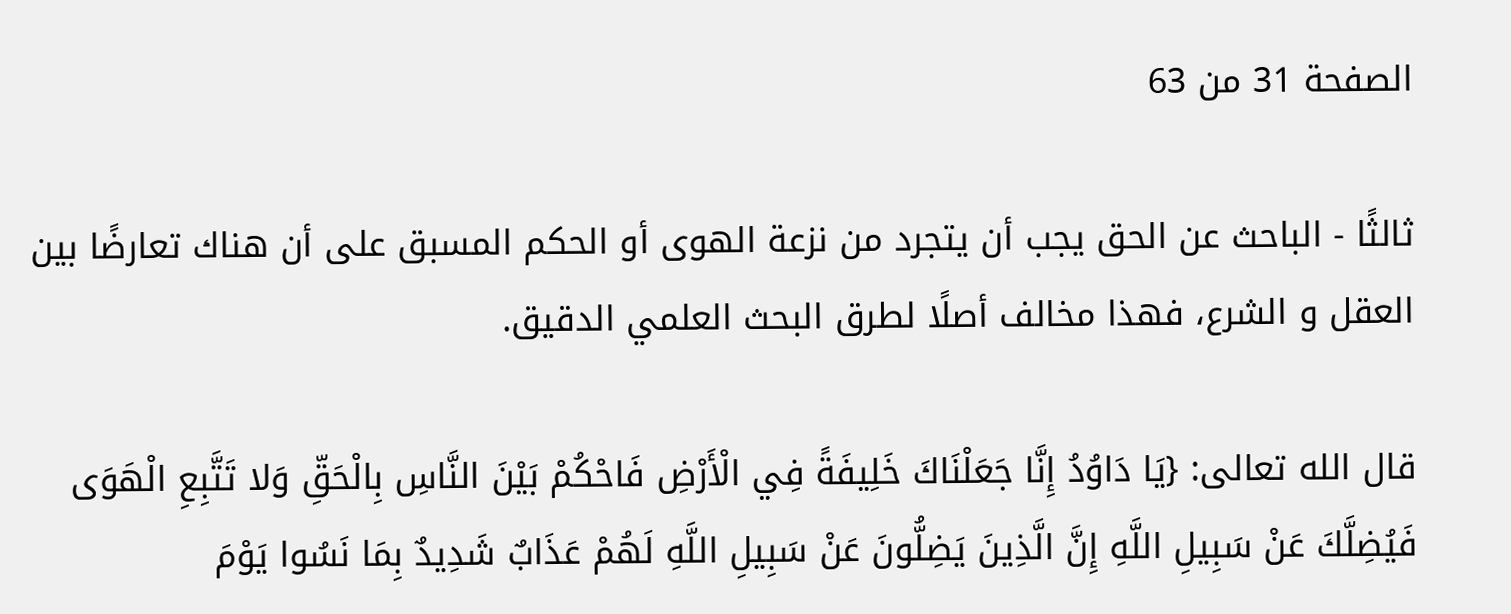الصفحة 31 من 63

ثالثًا - الباحث عن الحق يجب أن يتجرد من نزعة الهوى أو الحكم المسبق على أن هناك تعارضًا بين العقل و الشرع، فهذا مخالف أصلًا لطرق البحث العلمي الدقيق.

قال الله تعالى: {يَا دَاوُدُ إِنَّا جَعَلْنَاكَ خَلِيفَةً فِي الْأَرْضِ فَاحْكُمْ بَيْنَ النَّاسِ بِالْحَقِّ وَلا تَتَّبِعِ الْهَوَى فَيُضِلَّكَ عَنْ سَبِيلِ اللَّهِ إِنَّ الَّذِينَ يَضِلُّونَ عَنْ سَبِيلِ اللَّهِ لَهُمْ عَذَابٌ شَدِيدٌ بِمَا نَسُوا يَوْمَ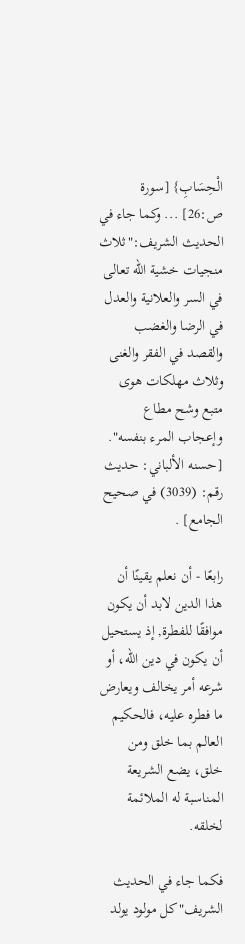الْحِسَابِ} [سورة ص:26] ... وكما جاء في الحديث الشريف:"ثلاث منجيات خشية الله تعالى في السر والعلانية والعدل في الرضا والغضب والقصد في الفقر والغنى وثلاث مهلكات هوى متبع وشح مطاع وإعجاب المرء بنفسه". [حسنه الألباني: حديث رقم: (3039) في صحيح الجامع] .

رابعًا - أن نعلم يقينًا أن هذا الدين لابد أن يكون موافقًا للفطرة, إذ يستحيل أن يكون في دين الله، أو شرعه أمر يخالف ويعارض ما فطره عليه، فالحكيم العالم بما خلق ومن خلق، يضع الشريعة المناسبة له الملائمة لخلقه.

فكما جاء في الحديث الشريف"كل مولود يولد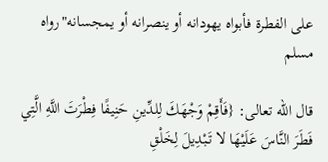على الفطرة فأبواه يهودانه أو ينصرانه أو يمجسانه"رواه مسلم

قال الله تعالى: {فَأَقِمْ وَجْهَكَ لِلدِّينِ حَنِيفًا فِطْرَتَ اللَّهِ الَّتِي فَطَرَ النَّاسَ عَلَيْهَا لا تَبْدِيلَ لِخَلْقِ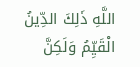اللَّهِ ذَلِكَ الدِّينُ الْقَيِّمُ وَلَكِنَّ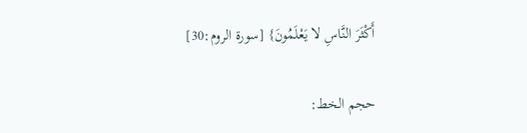أَكْثَرَ النَّاسِ لا يَعْلَمُونَ} [سورة الروم:30]

حجم الخط: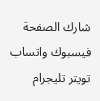شارك الصفحة
فيسبوك واتساب تويتر تليجرام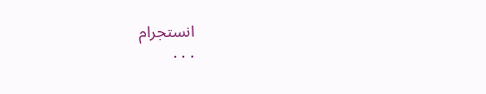انستجرام
. . .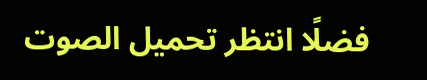فضلًا انتظر تحميل الصوت